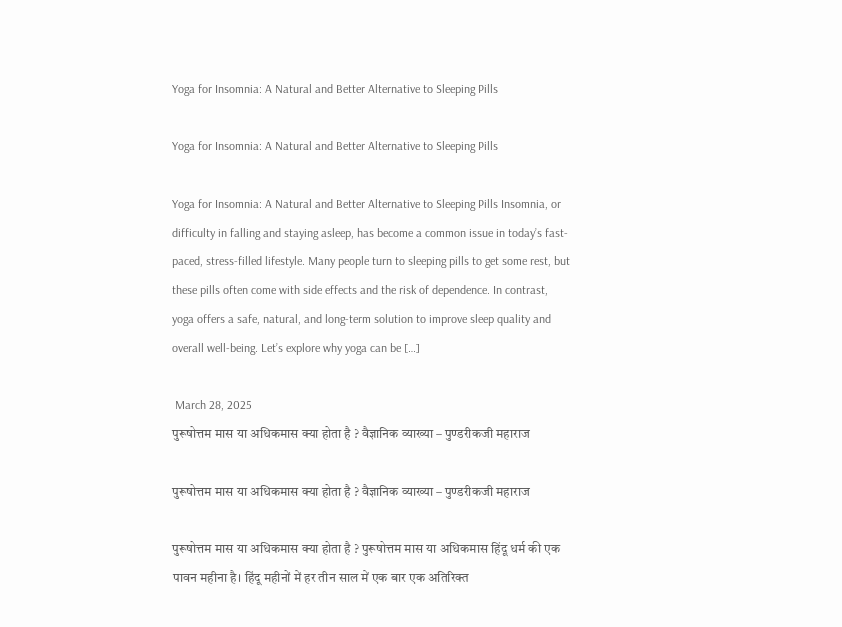Yoga for Insomnia: A Natural and Better Alternative to Sleeping Pills

Yoga for Insomnia: A Natural and Better Alternative to Sleeping Pills

Yoga for Insomnia: A Natural and Better Alternative to Sleeping Pills Insomnia, or difficulty in falling and staying asleep, has become a common issue in today’s fast-paced, stress-filled lifestyle. Many people turn to sleeping pills to get some rest, but these pills often come with side effects and the risk of dependence. In contrast, yoga offers a safe, natural, and long-term solution to improve sleep quality and overall well-being. Let’s explore why yoga can be […]

 March 28, 2025
पुरूषोत्तम मास या अधिकमास क्या होता है ? वैज्ञानिक व्याख्या – पुण्डरीकजी महाराज

पुरूषोत्तम मास या अधिकमास क्या होता है ? वैज्ञानिक व्याख्या – पुण्डरीकजी महाराज

पुरूषोत्तम मास या अधिकमास क्या होता है ? पुरूषोत्तम मास या अधिकमास हिंदू धर्म की एक पावन महीना है। हिंदू महीनों में हर तीन साल में एक बार एक अतिरिक्त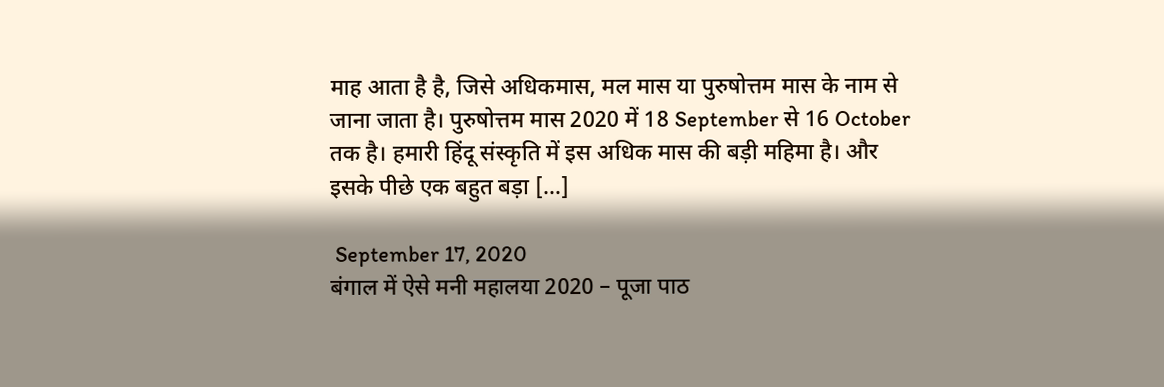माह आता है है, जिसे अधिकमास, मल मास या पुरुषोत्तम मास के नाम से जाना जाता है। पुरुषोत्तम मास 2020 में 18 September से 16 October तक है। हमारी हिंदू संस्कृति में इस अधिक मास की बड़ी महिमा है। और इसके पीछे एक बहुत बड़ा […]

 September 17, 2020
बंगाल में ऐसे मनी महालया 2020 – पूजा पाठ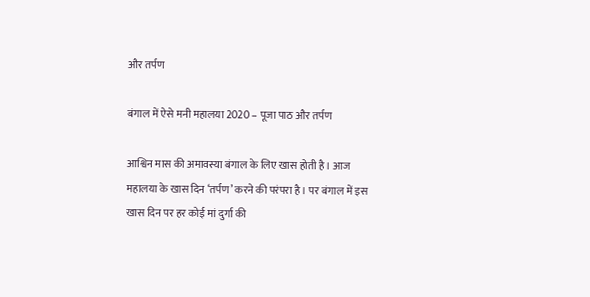और तर्पण

बंगाल में ऐसे मनी महालया 2020 – पूजा पाठ और तर्पण

आश्विन मास की अमावस्या बंगाल के लिए खास होती है। आज महालया के खास दिन ‘तर्पण’ करने की परंपरा है। पर बंगाल में इस खास दिन पर हर कोई मां दुर्गा की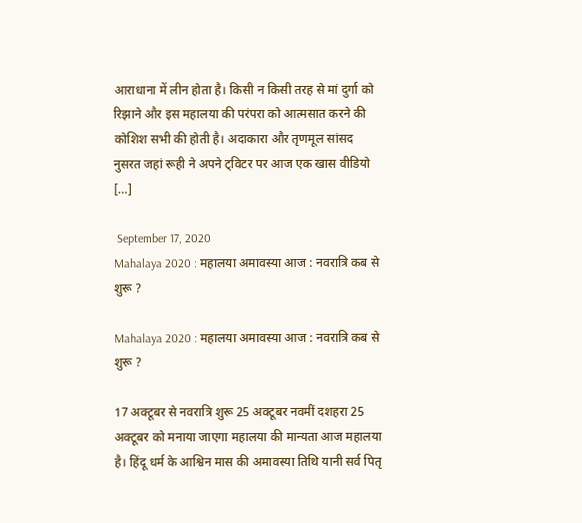आराधाना में लीन होता है। किसी न किसी तरह से मां दुर्गा को रिझाने और इस महालया की परंपरा को आत्मसात करने की कोशिश सभी की होती है। अदाकारा और तृणमूल सांसद नुसरत जहां रूही ने अपने ट्विटर पर आज एक खास वीडियो […]

 September 17, 2020
Mahalaya 2020 : महालया अमावस्या आज : नवरात्रि कब से शुरू ?

Mahalaya 2020 : महालया अमावस्या आज : नवरात्रि कब से शुरू ?

17 अक्टूबर से नवरात्रि शुरू 25 अक्टूबर नवमीं दशहरा 25 अक्टूबर को मनाया जाएगा महालया की मान्यता आज महालया है। हिंदू धर्म के आश्विन मास की अमावस्या तिथि यानी सर्व पितृ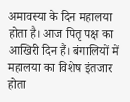अमावस्या के दिन महालया होता है। आज पितृ पक्ष का आखिरी दिन हैं। बंगालियों में महालया का विशेष इंतजार होता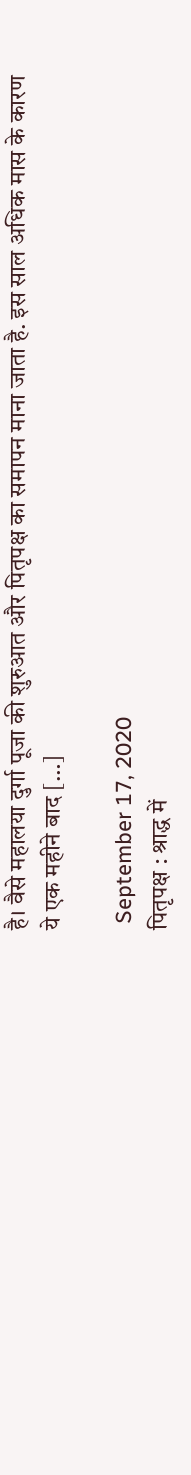है। वैसे महालया दुर्गा पूजा की शुरुआत और पितृपक्ष का समापन माना जाता है. इस साल अधिक मास के कारण ये एक महीने बाद […]

 September 17, 2020
पितृपक्ष : श्राद्ध में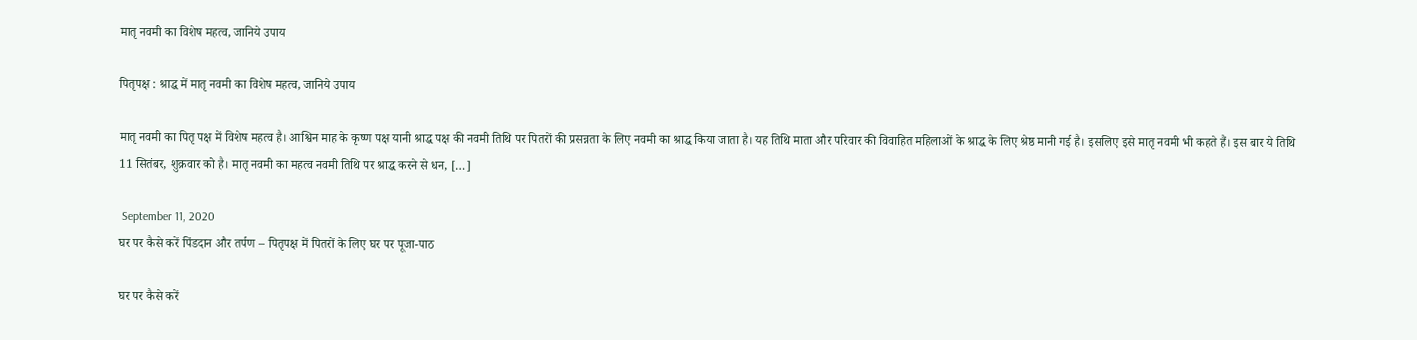मातृ नवमी का विशेष महत्व, जानिये उपाय

पितृपक्ष : श्राद्ध में मातृ नवमी का विशेष महत्व, जानिये उपाय

मातृ नवमी का पितृ पक्ष में विशेष महत्व है। आश्विन माह के कृष्ण पक्ष यानी श्राद्ध पक्ष की नवमी तिथि पर पितरों की प्रसन्नता के लिए नवमी का श्राद्ध किया जाता है। यह तिथि माता और परिवार की विवाहित महिलाओं के श्राद्ध के लिए श्रेष्ठ मानी गई है। इसलिए इसे मातृ नवमी भी कहते हैं। इस बार ये तिथि 11 सितंबर, शुक्रवार को है। मातृ नवमी का महत्व नवमी तिथि पर श्राद्ध करने से धन, […]

 September 11, 2020
घर पर कैसे करें पिंडदान और तर्पण – पितृपक्ष में पितरों के लिए घर पर पूजा-पाठ

घर पर कैसे करें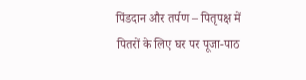पिंडदान और तर्पण – पितृपक्ष में पितरों के लिए घर पर पूजा-पाठ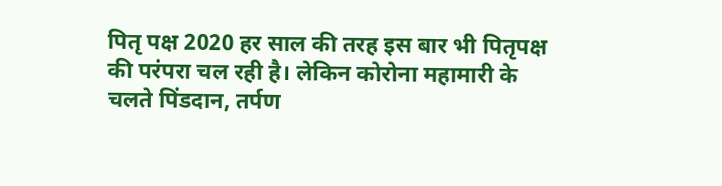पितृ पक्ष 2020 हर साल की तरह इस बार भी पितृपक्ष की परंपरा चल रही है। लेकिन कोरोना महामारी के चलते पिंडदान, तर्पण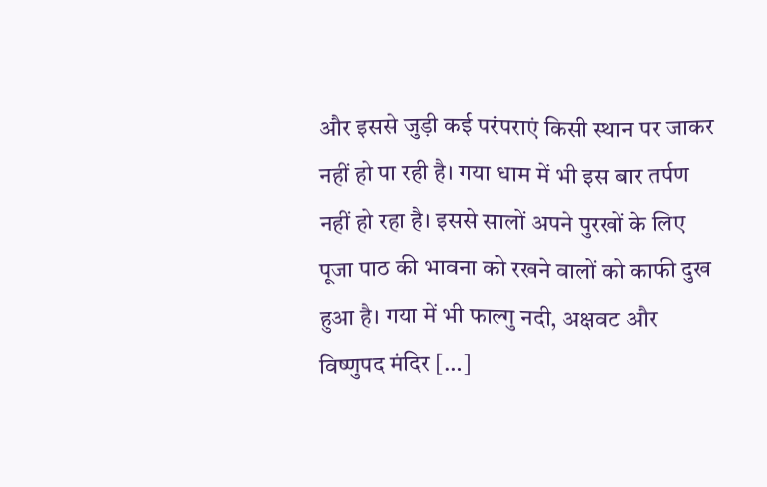और इससे जुड़ी कई परंपराएं किसी स्थान पर जाकर नहीं हो पा रही है। गया धाम में भी इस बार तर्पण नहीं हो रहा है। इससे सालों अपने पुरखों के लिए पूजा पाठ की भावना को रखने वालों को काफी दुख हुआ है। गया में भी फाल्गु नदी, अक्षवट और विष्णुपद मंदिर […]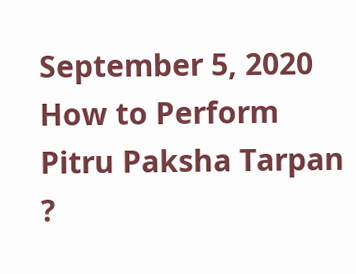September 5, 2020
How to Perform Pitru Paksha Tarpan ?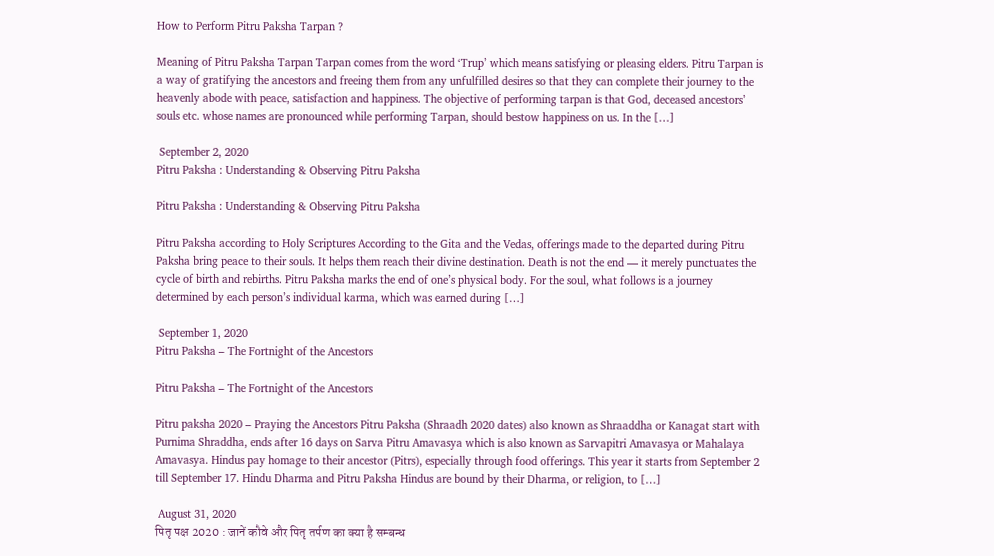How to Perform Pitru Paksha Tarpan ?

Meaning of Pitru Paksha Tarpan Tarpan comes from the word ‘Trup’ which means satisfying or pleasing elders. Pitru Tarpan is a way of gratifying the ancestors and freeing them from any unfulfilled desires so that they can complete their journey to the heavenly abode with peace, satisfaction and happiness. The objective of performing tarpan is that God, deceased ancestors’ souls etc. whose names are pronounced while performing Tarpan, should bestow happiness on us. In the […]

 September 2, 2020
Pitru Paksha : Understanding & Observing Pitru Paksha

Pitru Paksha : Understanding & Observing Pitru Paksha

Pitru Paksha according to Holy Scriptures According to the Gita and the Vedas, offerings made to the departed during Pitru Paksha bring peace to their souls. It helps them reach their divine destination. Death is not the end — it merely punctuates the cycle of birth and rebirths. Pitru Paksha marks the end of one’s physical body. For the soul, what follows is a journey determined by each person’s individual karma, which was earned during […]

 September 1, 2020
Pitru Paksha – The Fortnight of the Ancestors

Pitru Paksha – The Fortnight of the Ancestors

Pitru paksha 2020 – Praying the Ancestors Pitru Paksha (Shraadh 2020 dates) also known as Shraaddha or Kanagat start with Purnima Shraddha, ends after 16 days on Sarva Pitru Amavasya which is also known as Sarvapitri Amavasya or Mahalaya Amavasya. Hindus pay homage to their ancestor (Pitrs), especially through food offerings. This year it starts from September 2 till September 17. Hindu Dharma and Pitru Paksha Hindus are bound by their Dharma, or religion, to […]

 August 31, 2020
पितृ पक्ष 2020 : जानें कौवे और पितृ तर्पण का क्या है सम्बन्ध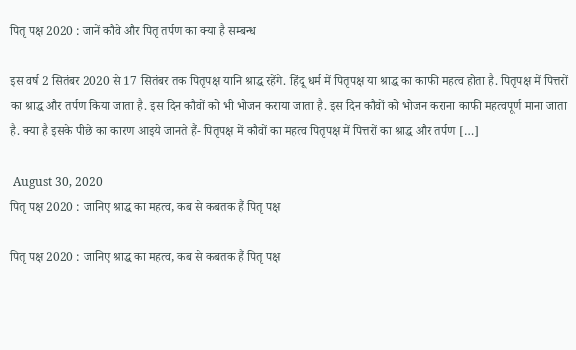पितृ पक्ष 2020 : जानें कौवे और पितृ तर्पण का क्या है सम्बन्ध

इस वर्ष 2 सितंबर 2020 से 17 सितंबर तक पितृपक्ष यानि श्राद्ध रहेंगे. हिंदू धर्म में पितृपक्ष या श्राद्ध का काफी महत्व होता है. पितृपक्ष में पित्तरों का श्राद्ध और तर्पण किया जाता है. इस दिन कौवों को भी भोजन कराया जाता है. इस दिन कौवों को भोजन कराना काफी महत्वपूर्ण माना जाता है. क्या है इसके पीछे का कारण आइये जानते हैं- पितृपक्ष में कौवों का महत्व पितृपक्ष में पित्तरों का श्राद्ध और तर्पण […]

 August 30, 2020
पितृ पक्ष 2020 : जानिए श्राद्ध का महत्व, कब से कबतक हैं पितृ पक्ष

पितृ पक्ष 2020 : जानिए श्राद्ध का महत्व, कब से कबतक हैं पितृ पक्ष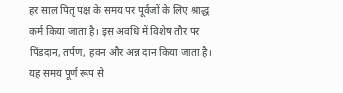हर साल पितृ पक्ष के समय पर पूर्वजों के लिए श्राद्ध कर्म किया जाता है। इस अवधि में विशेष तौर पर पिंडदान, तर्पण, हवन और अन्न दान किया जाता है। यह समय पूर्ण रूप से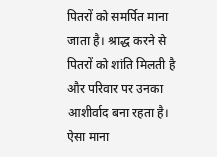पितरों को समर्पित माना जाता है। श्राद्ध करने से पितरों को शांति मिलती है और परिवार पर उनका आशीर्वाद बना रहता है। ऐसा माना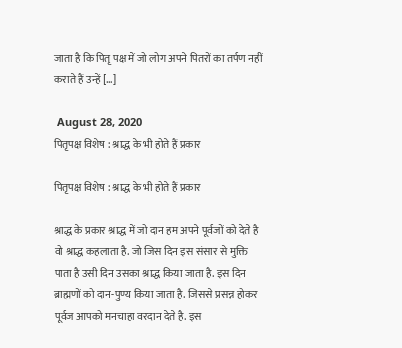जाता है कि पितृ पक्ष में जो लोग अपने पितरों का तर्पण नहीं कराते हैं उन्हें […]

 August 28, 2020
पितृपक्ष विशेष : श्राद्ध के भी होते हैं प्रकार

पितृपक्ष विशेष : श्राद्ध के भी होते हैं प्रकार

श्राद्ध के प्रकार श्राद्ध में जो दान हम अपने पूर्वजों को देते है वो श्राद्ध कहलाता है. जो जिस दिन इस संसार से मुक्ति पाता है उसी दिन उसका श्राद्ध किया जाता है. इस दिन ब्राह्मणों को दान-पुण्य किया जाता है. जिससे प्रसन्न होकर पूर्वज आपको मनचाहा वरदान देते है. इस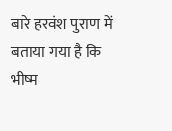बारे हरवंश पुराण में बताया गया है कि भीष्म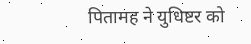पितामह ने युधिष्टर को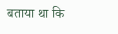बताया था कि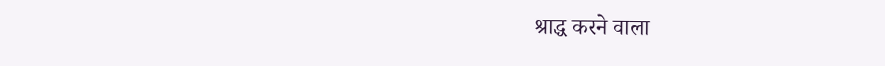श्राद्ध करने वाला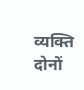व्यक्ति दोनों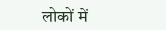लोकों में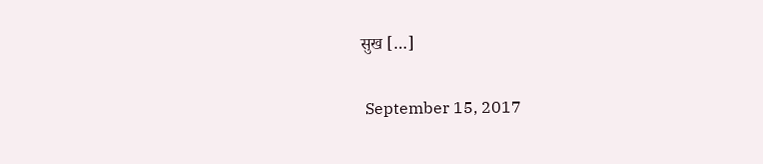सुख […]

 September 15, 2017